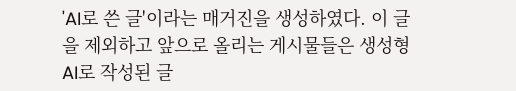'AI로 쓴 글'이라는 매거진을 생성하였다. 이 글을 제외하고 앞으로 올리는 게시물들은 생성형 AI로 작성된 글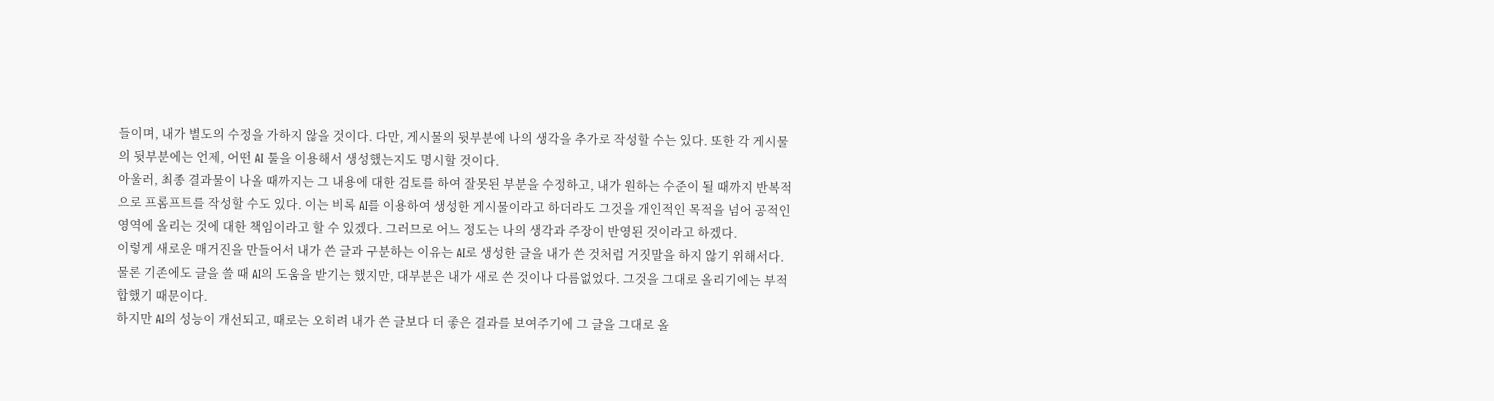들이며, 내가 별도의 수정을 가하지 않을 것이다. 다만, 게시물의 뒷부분에 나의 생각을 추가로 작성할 수는 있다. 또한 각 게시물의 뒷부분에는 언제, 어떤 AI 툴을 이용해서 생성했는지도 명시할 것이다.
아울러, 최종 결과물이 나올 때까지는 그 내용에 대한 검토를 하여 잘못된 부분을 수정하고, 내가 원하는 수준이 될 때까지 반복적으로 프롬프트를 작성할 수도 있다. 이는 비록 AI를 이용하여 생성한 게시물이라고 하더라도 그것을 개인적인 목적을 넘어 공적인 영역에 올리는 것에 대한 책임이라고 할 수 있겠다. 그러므로 어느 정도는 나의 생각과 주장이 반영된 것이라고 하겠다.
이렇게 새로운 매거진을 만들어서 내가 쓴 글과 구분하는 이유는 AI로 생성한 글을 내가 쓴 것처럼 거짓말을 하지 않기 위해서다. 물론 기존에도 글을 쓸 때 AI의 도움을 받기는 했지만, 대부분은 내가 새로 쓴 것이나 다름없었다. 그것을 그대로 올리기에는 부적합했기 때문이다.
하지만 AI의 성능이 개선되고, 때로는 오히려 내가 쓴 글보다 더 좋은 결과를 보여주기에 그 글을 그대로 올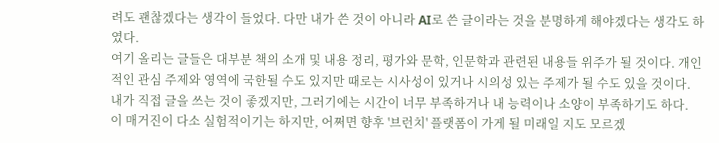려도 괜찮겠다는 생각이 들었다. 다만 내가 쓴 것이 아니라 AI로 쓴 글이라는 것을 분명하게 해야겠다는 생각도 하였다.
여기 올리는 글들은 대부분 책의 소개 및 내용 정리, 평가와 문학, 인문학과 관련된 내용들 위주가 될 것이다. 개인적인 관심 주제와 영역에 국한될 수도 있지만 때로는 시사성이 있거나 시의성 있는 주제가 될 수도 있을 것이다.
내가 직접 글을 쓰는 것이 좋겠지만, 그러기에는 시간이 너무 부족하거나 내 능력이나 소양이 부족하기도 하다.
이 매거진이 다소 실험적이기는 하지만, 어쩌면 향후 '브런치' 플랫폼이 가게 될 미래일 지도 모르겠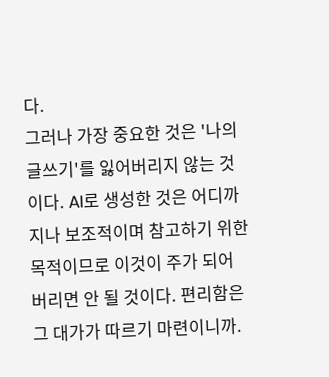다.
그러나 가장 중요한 것은 '나의 글쓰기'를 잃어버리지 않는 것이다. AI로 생성한 것은 어디까지나 보조적이며 참고하기 위한 목적이므로 이것이 주가 되어 버리면 안 될 것이다. 편리함은 그 대가가 따르기 마련이니까.